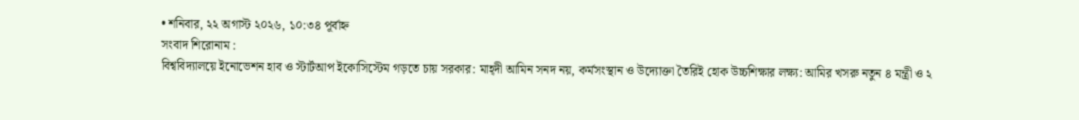• শনিবার, ২২ অগাস্ট ২০২৬, ১০:৩৪ পূর্বাহ্ন
সংবাদ শিরোনাম :
বিশ্ববিদ্যালয়ে ইনোভেশন হাব ও স্টার্টআপ ইকোসিস্টেম গড়তে চায় সরকার: মাহ্দী আমিন সনদ নয়, কর্মসংস্থান ও উদ্যোক্তা তৈরিই হোক উচ্চশিক্ষার লক্ষ্য: আমির খসরু নতুন ৪ মন্ত্রী ও ২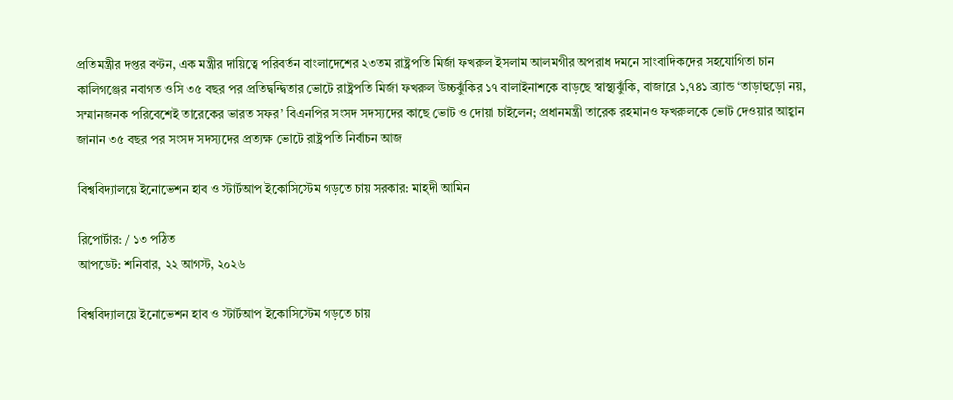প্রতিমন্ত্রীর দপ্তর বণ্টন, এক মন্ত্রীর দায়িত্বে পরিবর্তন বাংলাদেশের ২৩তম রাষ্ট্রপতি মির্জা ফখরুল ইসলাম আলমগীর অপরাধ দমনে সাংবাদিকদের সহযোগিতা চান কালিগঞ্জের নবাগত ওসি ৩৫ বছর পর প্রতিদ্বন্দ্বিতার ভোটে রাষ্ট্রপতি মির্জা ফখরুল উচ্চঝুঁকির ১৭ বালাইনাশকে বাড়ছে স্বাস্থ্যঝুঁকি, বাজারে ১,৭৪১ ব্র্যান্ড ‘তাড়াহুড়ো নয়, সম্মানজনক পরিবেশেই তারেকের ভারত সফর’ বিএনপির সংসদ সদস্যদের কাছে ভোট ও দোয়া চাইলেন; প্রধানমন্ত্রী তারেক রহমানও ফখরুলকে ভোট দেওয়ার আহ্বান জানান ৩৫ বছর পর সংসদ সদস্যদের প্রত্যক্ষ ভোটে রাষ্ট্রপতি নির্বাচন আজ

বিশ্ববিদ্যালয়ে ইনোভেশন হাব ও স্টার্টআপ ইকোসিস্টেম গড়তে চায় সরকার: মাহ্দী আমিন

রিপোর্টার: / ১৩ পঠিত
আপডেট: শনিবার, ২২ আগস্ট, ২০২৬

বিশ্ববিদ্যালয়ে ইনোভেশন হাব ও স্টার্টআপ ইকোসিস্টেম গড়তে চায়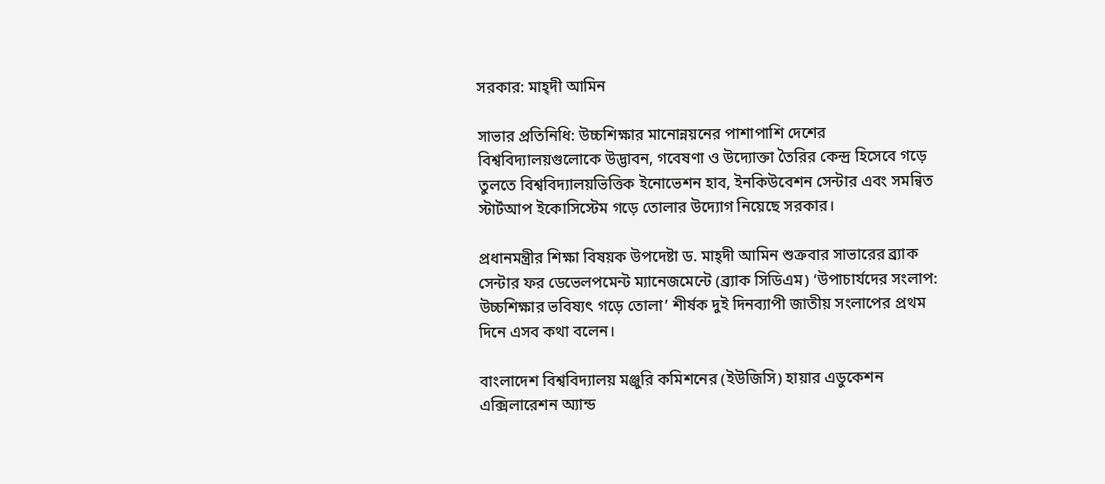সরকার: মাহ্দী আমিন

সাভার প্রতিনিধি: উচ্চশিক্ষার মানোন্নয়নের পাশাপাশি দেশের বিশ্ববিদ্যালয়গুলোকে উদ্ভাবন, গবেষণা ও উদ্যোক্তা তৈরির কেন্দ্র হিসেবে গড়ে তুলতে বিশ্ববিদ্যালয়ভিত্তিক ইনোভেশন হাব, ইনকিউবেশন সেন্টার এবং সমন্বিত স্টার্টআপ ইকোসিস্টেম গড়ে তোলার উদ্যোগ নিয়েছে সরকার।

প্রধানমন্ত্রীর শিক্ষা বিষয়ক উপদেষ্টা ড. মাহ্দী আমিন শুক্রবার সাভারের ব্র্যাক সেন্টার ফর ডেভেলপমেন্ট ম্যানেজমেন্টে (ব্র্যাক সিডিএম) ‘উপাচার্যদের সংলাপ: উচ্চশিক্ষার ভবিষ্যৎ গড়ে তোলা’ শীর্ষক দুই দিনব্যাপী জাতীয় সংলাপের প্রথম দিনে এসব কথা বলেন।

বাংলাদেশ বিশ্ববিদ্যালয় মঞ্জুরি কমিশনের (ইউজিসি) হায়ার এডুকেশন এক্সিলারেশন অ্যান্ড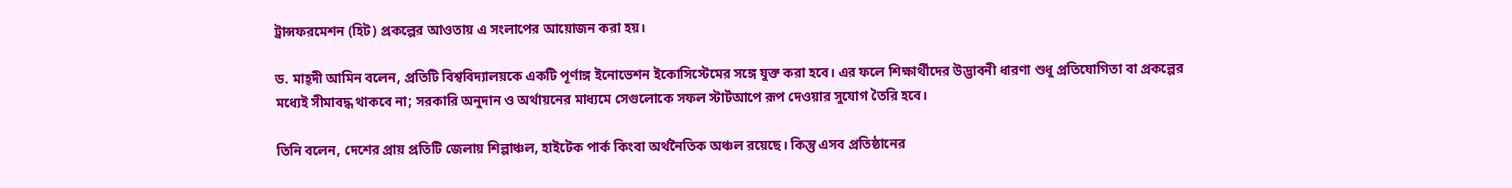ট্রান্সফরমেশন (হিট) প্রকল্পের আওতায় এ সংলাপের আয়োজন করা হয়।

ড. মাহ্দী আমিন বলেন, প্রতিটি বিশ্ববিদ্যালয়কে একটি পূর্ণাঙ্গ ইনোভেশন ইকোসিস্টেমের সঙ্গে যুক্ত করা হবে। এর ফলে শিক্ষার্থীদের উদ্ভাবনী ধারণা শুধু প্রতিযোগিতা বা প্রকল্পের মধ্যেই সীমাবদ্ধ থাকবে না; সরকারি অনুদান ও অর্থায়নের মাধ্যমে সেগুলোকে সফল স্টার্টআপে রূপ দেওয়ার সুযোগ তৈরি হবে।

তিনি বলেন, দেশের প্রায় প্রতিটি জেলায় শিল্পাঞ্চল, হাইটেক পার্ক কিংবা অর্থনৈতিক অঞ্চল রয়েছে। কিন্তু এসব প্রতিষ্ঠানের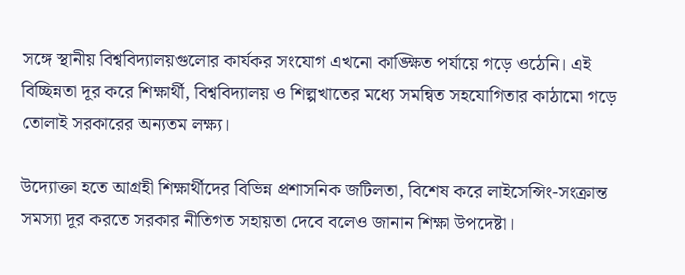সঙ্গে স্থানীয় বিশ্ববিদ্যালয়গুলোর কার্যকর সংযোগ এখনো কাঙ্ক্ষিত পর্যায়ে গড়ে ওঠেনি। এই বিচ্ছিন্নতা দূর করে শিক্ষার্থী, বিশ্ববিদ্যালয় ও শিল্পখাতের মধ্যে সমন্বিত সহযোগিতার কাঠামো গড়ে তোলাই সরকারের অন্যতম লক্ষ্য।

উদ্যোক্তা হতে আগ্রহী শিক্ষার্থীদের বিভিন্ন প্রশাসনিক জটিলতা, বিশেষ করে লাইসেন্সিং-সংক্রান্ত সমস্যা দূর করতে সরকার নীতিগত সহায়তা দেবে বলেও জানান শিক্ষা উপদেষ্টা।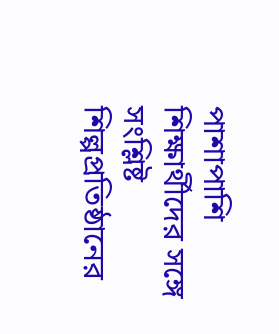পাশাপাশি শিক্ষার্থীদের সঙ্গে সংশ্লিষ্ট শিল্পপ্রতিষ্ঠানের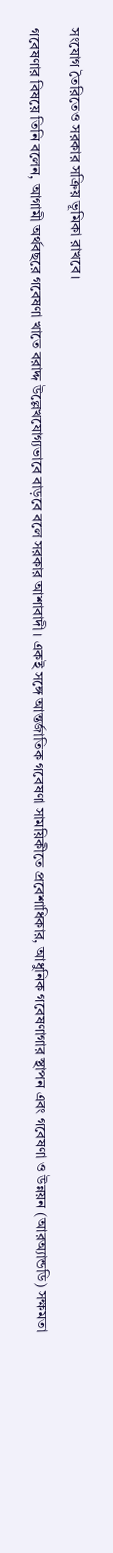সংযোগ তৈরিতেও সরকার সক্রিয় ভূমিকা রাখবে।

গবেষণার বিষয়ে তিনি বলেন, আগামী অর্থবছরে গবেষণা খাতে বরাদ্দ উল্লেখযোগ্যভাবে বাড়বে বলে সরকার আশাবাদী। একই সঙ্গে আন্তর্জাতিক গবেষণা সাময়িকীতে প্রবেশাধিকার, আধুনিক গবেষণাগার স্থাপন এবং গবেষণা ও উন্নয়ন (আরঅ্যান্ডডি) সক্ষমতা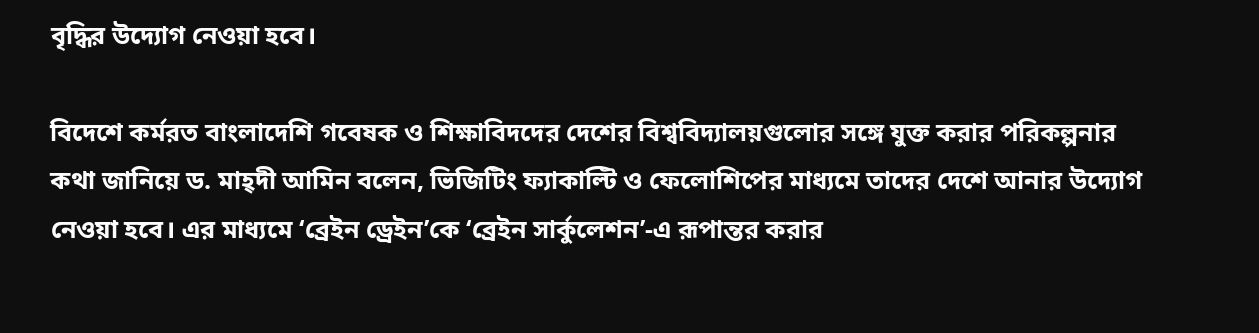বৃদ্ধির উদ্যোগ নেওয়া হবে।

বিদেশে কর্মরত বাংলাদেশি গবেষক ও শিক্ষাবিদদের দেশের বিশ্ববিদ্যালয়গুলোর সঙ্গে যুক্ত করার পরিকল্পনার কথা জানিয়ে ড. মাহ্দী আমিন বলেন, ভিজিটিং ফ্যাকাল্টি ও ফেলোশিপের মাধ্যমে তাদের দেশে আনার উদ্যোগ নেওয়া হবে। এর মাধ্যমে ‘ব্রেইন ড্রেইন’কে ‘ব্রেইন সার্কুলেশন’-এ রূপান্তর করার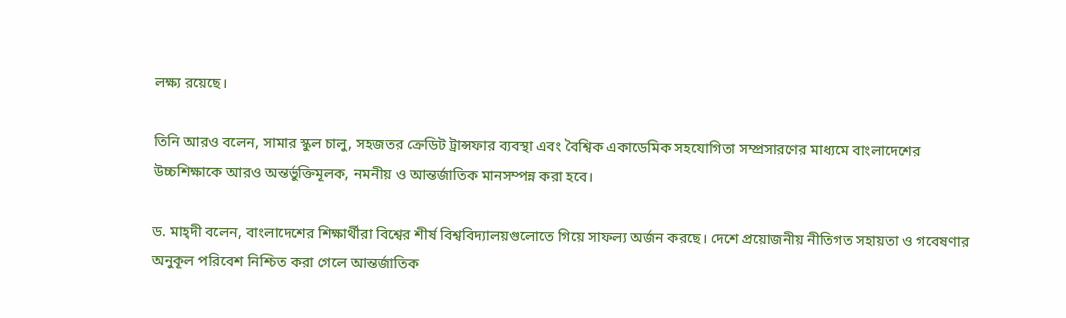লক্ষ্য রয়েছে।

তিনি আরও বলেন, সামার স্কুল চালু, সহজতর ক্রেডিট ট্রান্সফার ব্যবস্থা এবং বৈশ্বিক একাডেমিক সহযোগিতা সম্প্রসারণের মাধ্যমে বাংলাদেশের উচ্চশিক্ষাকে আরও অন্তর্ভুক্তিমূলক, নমনীয় ও আন্তর্জাতিক মানসম্পন্ন করা হবে।

ড. মাহ্দী বলেন, বাংলাদেশের শিক্ষার্থীরা বিশ্বের শীর্ষ বিশ্ববিদ্যালয়গুলোতে গিয়ে সাফল্য অর্জন করছে। দেশে প্রয়োজনীয় নীতিগত সহায়তা ও গবেষণার অনুকূল পরিবেশ নিশ্চিত করা গেলে আন্তর্জাতিক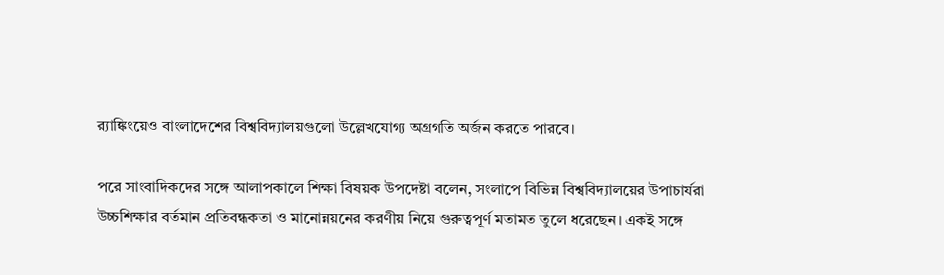র‌্যাঙ্কিংয়েও বাংলাদেশের বিশ্ববিদ্যালয়গুলো উল্লেখযোগ্য অগ্রগতি অর্জন করতে পারবে।

পরে সাংবাদিকদের সঙ্গে আলাপকালে শিক্ষা বিষয়ক উপদেষ্টা বলেন, সংলাপে বিভিন্ন বিশ্ববিদ্যালয়ের উপাচার্যরা উচ্চশিক্ষার বর্তমান প্রতিবন্ধকতা ও মানোন্নয়নের করণীয় নিয়ে গুরুত্বপূর্ণ মতামত তুলে ধরেছেন। একই সঙ্গে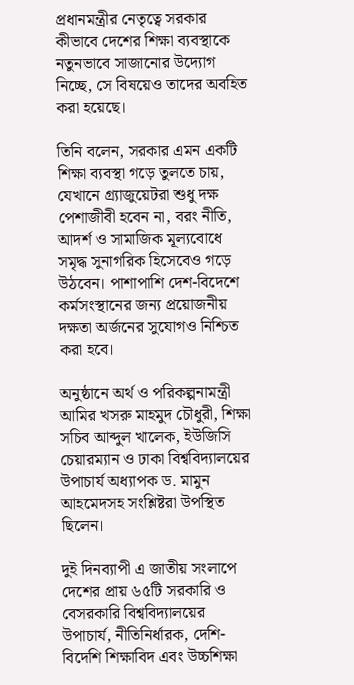প্রধানমন্ত্রীর নেতৃত্বে সরকার কীভাবে দেশের শিক্ষা ব্যবস্থাকে নতুনভাবে সাজানোর উদ্যোগ নিচ্ছে, সে বিষয়েও তাদের অবহিত করা হয়েছে।

তিনি বলেন, সরকার এমন একটি শিক্ষা ব্যবস্থা গড়ে তুলতে চায়, যেখানে গ্র্যাজুয়েটরা শুধু দক্ষ পেশাজীবী হবেন না, বরং নীতি, আদর্শ ও সামাজিক মূল্যবোধে সমৃদ্ধ সুনাগরিক হিসেবেও গড়ে উঠবেন। পাশাপাশি দেশ-বিদেশে কর্মসংস্থানের জন্য প্রয়োজনীয় দক্ষতা অর্জনের সুযোগও নিশ্চিত করা হবে।

অনুষ্ঠানে অর্থ ও পরিকল্পনামন্ত্রী আমির খসরু মাহমুদ চৌধুরী, শিক্ষা সচিব আব্দুল খালেক, ইউজিসি চেয়ারম্যান ও ঢাকা বিশ্ববিদ্যালয়ের উপাচার্য অধ্যাপক ড. মামুন আহমেদসহ সংশ্লিষ্টরা উপস্থিত ছিলেন।

দুই দিনব্যাপী এ জাতীয় সংলাপে দেশের প্রায় ৬৫টি সরকারি ও বেসরকারি বিশ্ববিদ্যালয়ের উপাচার্য, নীতিনির্ধারক, দেশি-বিদেশি শিক্ষাবিদ এবং উচ্চশিক্ষা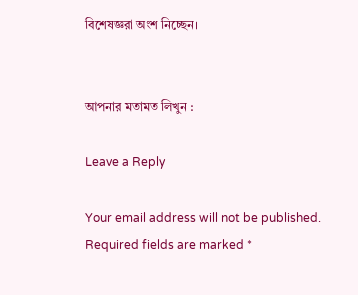বিশেষজ্ঞরা অংশ নিচ্ছেন।


আপনার মতামত লিখুন :

Leave a Reply

Your email address will not be published. Required fields are marked *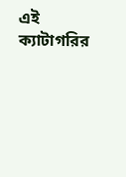এই ক্যাটাগরির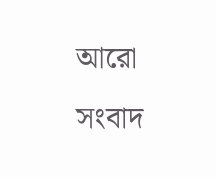আরো সংবাদ